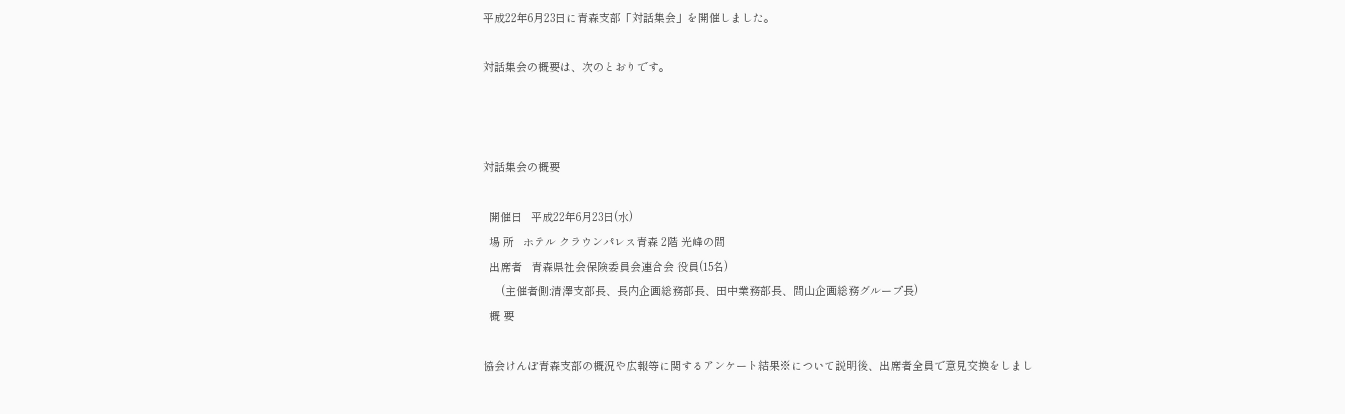平成22年6月23日に青森支部「対話集会」を開催しました。

対話集会の概要は、次のとおりです。



対話集会の概要

  開催日   平成22年6月23日(水)
  場 所   ホテル クラウンパレス青森 2階 光峰の間
  出席者   青森県社会保険委員会連合会 役員(15名)
      (主催者側:清澤支部長、長内企画総務部長、田中業務部長、間山企画総務グループ長)
  概 要

協会けんぽ青森支部の概況や広報等に関するアンケート結果※について説明後、出席者全員で意見交換をしまし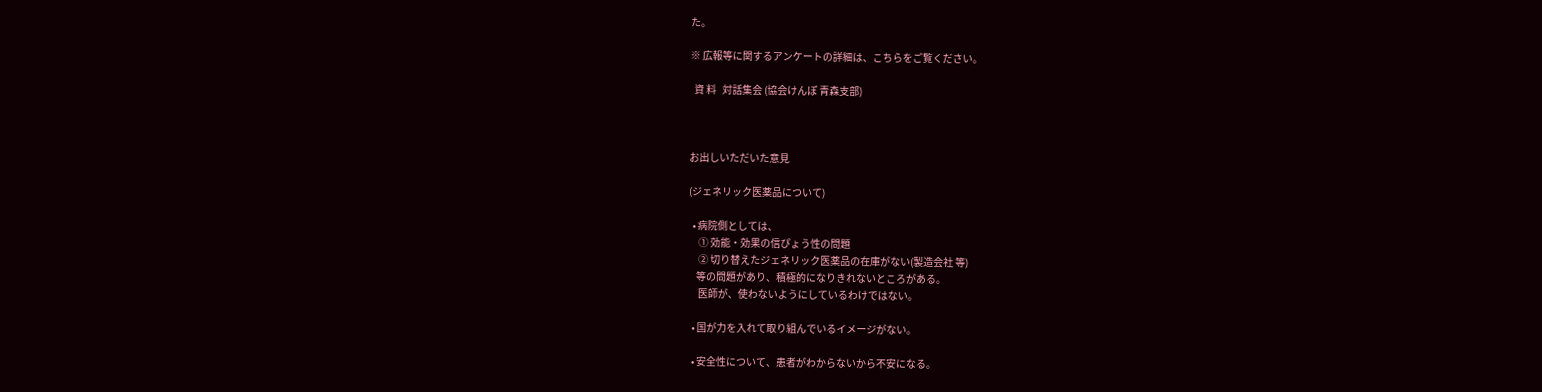た。

※ 広報等に関するアンケートの詳細は、こちらをご覧ください。

  資 料   対話集会 (協会けんぽ 青森支部)



お出しいただいた意見

(ジェネリック医薬品について)

  • 病院側としては、
     ① 効能・効果の信ぴょう性の問題
     ② 切り替えたジェネリック医薬品の在庫がない(製造会社 等)
    等の問題があり、積極的になりきれないところがある。
     医師が、使わないようにしているわけではない。

  • 国が力を入れて取り組んでいるイメージがない。

  • 安全性について、患者がわからないから不安になる。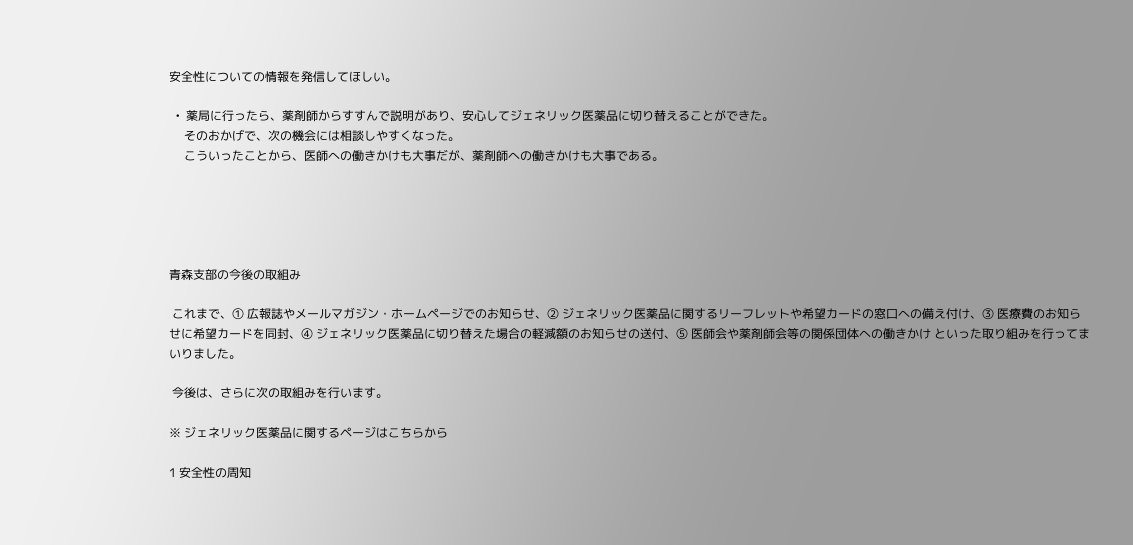安全性についての情報を発信してほしい。

  •  薬局に行ったら、薬剤師からすすんで説明があり、安心してジェネリック医薬品に切り替えることができた。
     そのおかげで、次の機会には相談しやすくなった。
     こういったことから、医師への働きかけも大事だが、薬剤師への働きかけも大事である。





青森支部の今後の取組み

 これまで、① 広報誌やメールマガジン・ホームページでのお知らせ、② ジェネリック医薬品に関するリーフレットや希望カードの窓口への備え付け、③ 医療費のお知らせに希望カードを同封、④ ジェネリック医薬品に切り替えた場合の軽減額のお知らせの送付、⑤ 医師会や薬剤師会等の関係団体への働きかけ といった取り組みを行ってまいりました。

 今後は、さらに次の取組みを行います。

※ ジェネリック医薬品に関するページはこちらから

1 安全性の周知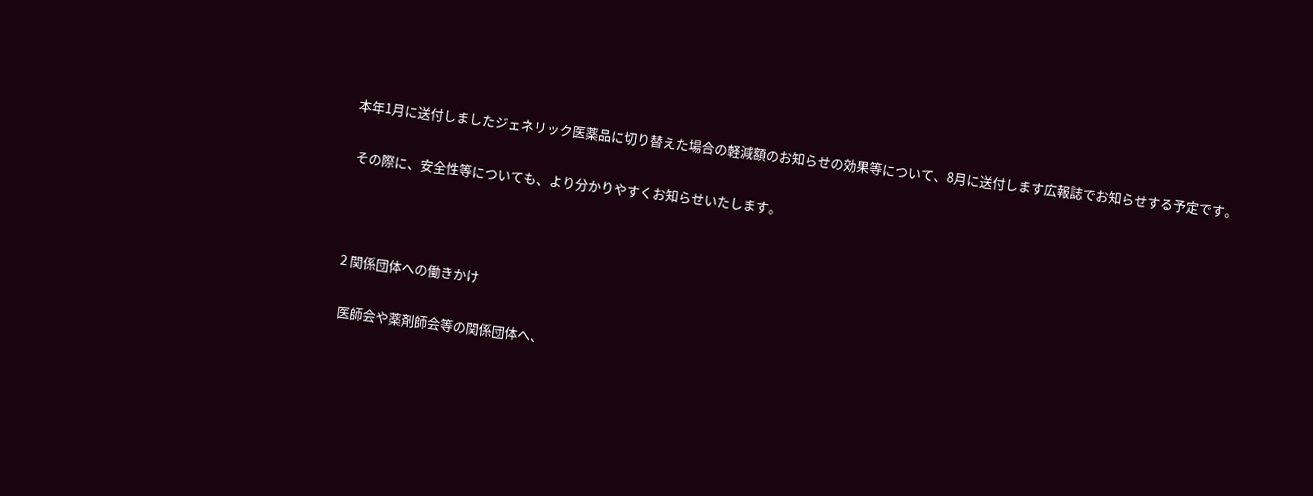本年1月に送付しましたジェネリック医薬品に切り替えた場合の軽減額のお知らせの効果等について、8月に送付します広報誌でお知らせする予定です。

 その際に、安全性等についても、より分かりやすくお知らせいたします。



2 関係団体への働きかけ

 医師会や薬剤師会等の関係団体へ、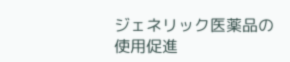ジェネリック医薬品の使用促進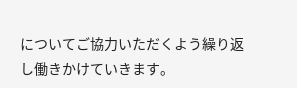についてご協力いただくよう繰り返し働きかけていきます。